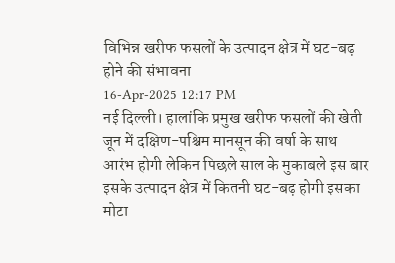विभिन्न खरीफ फसलों के उत्पादन क्षेत्र में घट-बढ़ होने की संभावना
16-Apr-2025 12:17 PM
नई दिल्ली। हालांकि प्रमुख खरीफ फसलों की खेती जून में दक्षिण-पश्चिम मानसून की वर्षा के साथ आरंभ होगी लेकिन पिछले साल के मुकाबले इस बार इसके उत्पादन क्षेत्र में कितनी घट-बढ़ होगी इसका मोटा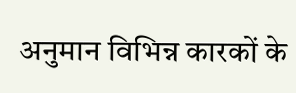अनुमान विभिन्न कारकों के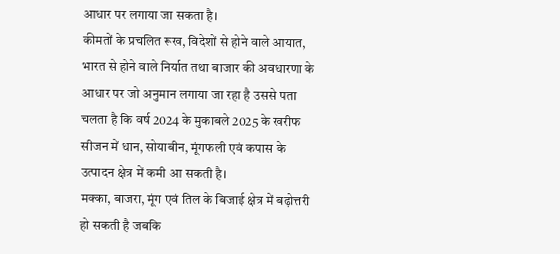आधार पर लगाया जा सकता है।
कीमतों के प्रचलित रूख, विदेशों से होने वाले आयात, भारत से होने वाले निर्यात तथा बाजार की अवधारणा के आधार पर जो अनुमान लगाया जा रहा है उससे पता चलता है कि वर्ष 2024 के मुकाबले 2025 के खरीफ सीजन में धान, सोयाबीन, मूंगफली एवं कपास के उत्पादन क्षेत्र में कमी आ सकती है।
मक्का, बाजरा, मूंग एवं तिल के बिजाई क्षेत्र में बढ़ोत्तरी हो सकती है जबकि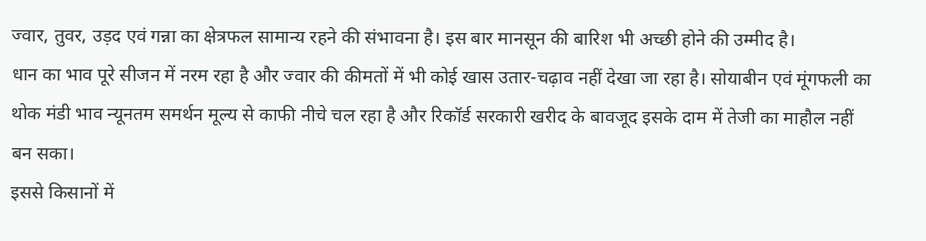ज्वार, तुवर, उड़द एवं गन्ना का क्षेत्रफल सामान्य रहने की संभावना है। इस बार मानसून की बारिश भी अच्छी होने की उम्मीद है।
धान का भाव पूरे सीजन में नरम रहा है और ज्वार की कीमतों में भी कोई खास उतार-चढ़ाव नहीं देखा जा रहा है। सोयाबीन एवं मूंगफली का थोक मंडी भाव न्यूनतम समर्थन मूल्य से काफी नीचे चल रहा है और रिकॉर्ड सरकारी खरीद के बावजूद इसके दाम में तेजी का माहौल नहीं बन सका।
इससे किसानों में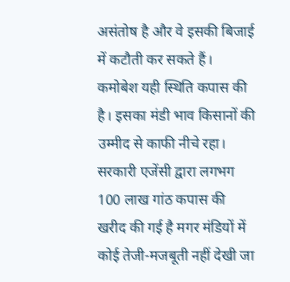असंतोष है और वे इसकी बिजाई में कटौती कर सकते हैं। कमोबेश यही स्थिति कपास की है। इसका मंडी भाव किसानों की उम्मीद से काफी नीचे रहा। सरकारी एजेंसी द्वारा लगभग 100 लाख गांठ कपास की खरीद की गई है मगर मंडियों में कोई तेजी-मजबूती नहीं देखी जा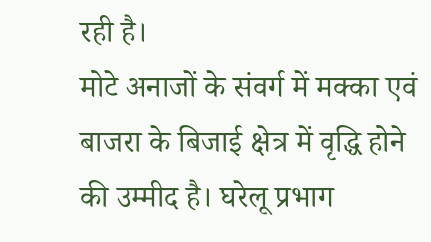रही है।
मोटे अनाजों के संवर्ग में मक्का एवं बाजरा के बिजाई क्षेत्र में वृद्धि होने की उम्मीद है। घरेलू प्रभाग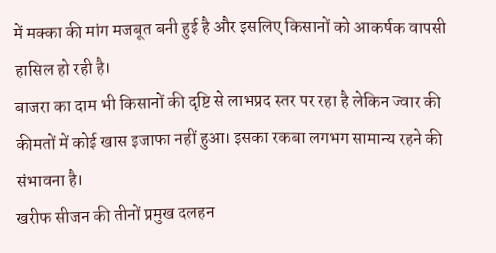में मक्का की मांग मजबूत बनी हुई है और इसलिए किसानों को आकर्षक वापसी हासिल हो रही है।
बाजरा का दाम भी किसानों की दृष्टि से लाभप्रद स्तर पर रहा है लेकिन ज्वार की कीमतों में कोई खास इजाफा नहीं हुआ। इसका रकबा लगभग सामान्य रहने की संभावना है।
खरीफ सीजन की तीनों प्रमुख दलहन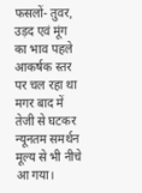फसलों- तुवर, उड़द एवं मूंग का भाव पहले आकर्षक स्तर पर चल रहा था मगर बाद में तेजी से घटकर न्यूनतम समर्थन मूल्य से भी नीचे आ गया।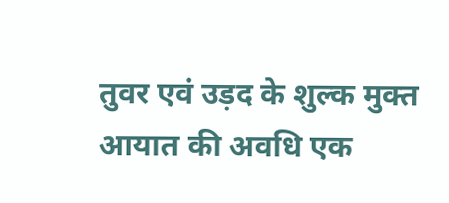तुवर एवं उड़द के शुल्क मुक्त आयात की अवधि एक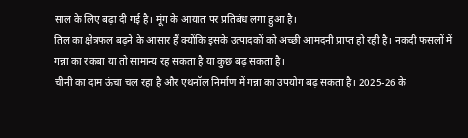साल के लिए बढ़ा दी गई है। मूंग के आयात पर प्रतिबंध लगा हुआ है।
तिल का क्षेत्रफल बढ़ने के आसार हैं क्योंकि इसके उत्पादकों को अच्छी आमदनी प्राप्त हो रही है। नकदी फसलों में गन्ना का रकबा या तो सामान्य रह सकता है या कुछ बढ़ सकता है।
चीनी का दाम ऊंचा चल रहा है और एथनॉल निर्माण में गन्ना का उपयोग बढ़ सकता है। 2025-26 के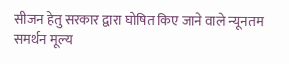सीजन हेतु सरकार द्वारा घोषित किए जाने वाले न्यूनतम समर्थन मूल्य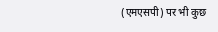(एमएसपी) पर भी कुछ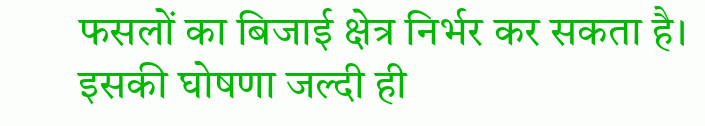फसलों का बिजाई क्षेत्र निर्भर कर सकता है। इसकी घोषणा जल्दी ही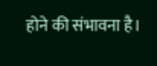होने की संभावना है।